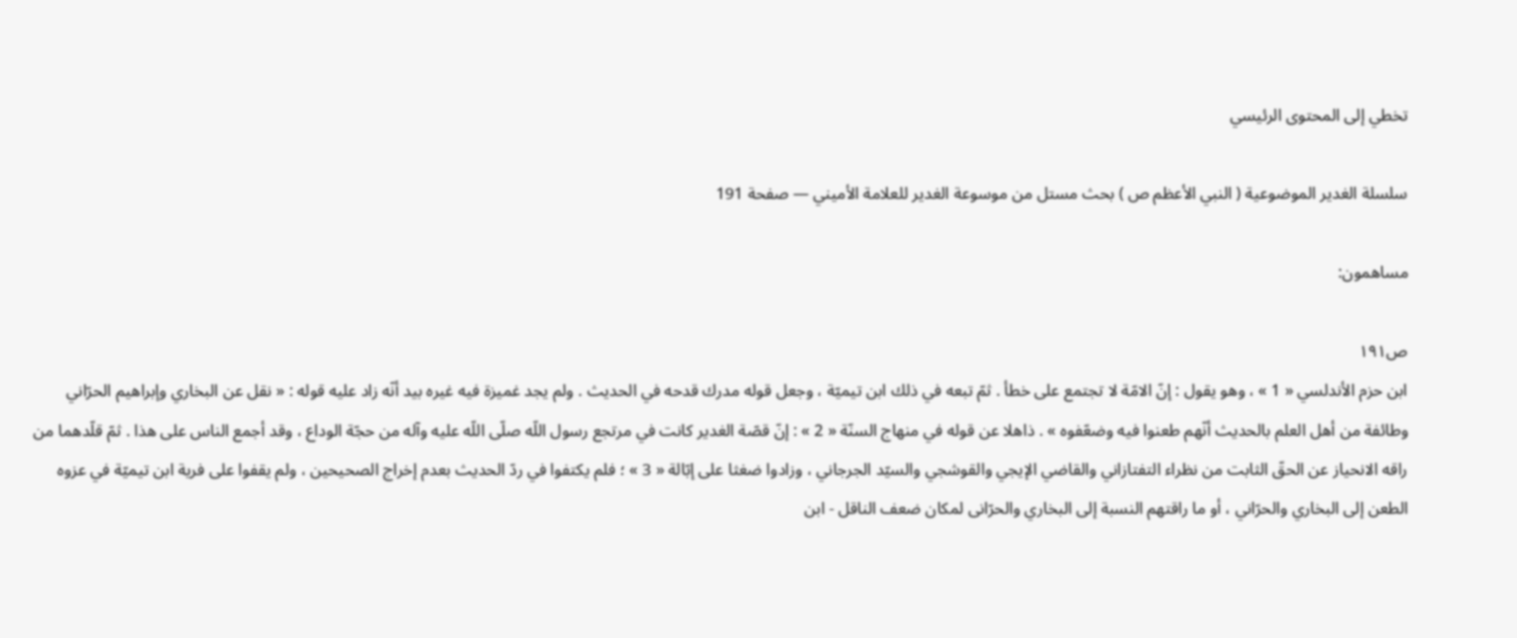تخطي إلى المحتوى الرئيسي

سلسلة الغدير الموضوعية ( النبي الأعظم ص ) بحث مستل من موسوعة الغدير للعلامة الأميني — صفحة 191

مساهمون:

ص١٩١
ابن حزم الأندلسي « 1 » ، وهو يقول : إنّ الامّة لا تجتمع على خطأ . ثمّ تبعه في ذلك ابن تيميّة ، وجعل قوله مدرك قدحه في الحديث . ولم يجد غميزة فيه غيره بيد أنّه زاد عليه قوله : « نقل عن البخاري وإبراهيم الحرّاني وطائفة من أهل العلم بالحديث أنّهم طعنوا فيه وضعّفوه » . ذاهلا عن قوله في منهاج السنّة « 2 » : إنّ قصّة الغدير كانت في مرتجع رسول اللّه صلّى اللّه عليه وآله من حجّة الوداع ، وقد أجمع الناس على هذا . ثمّ قلّدهما من راقه الانحياز عن الحقّ الثابت من نظراء التفتازاني والقاضي الإيجي والقوشجي والسيّد الجرجاني ، وزادوا ضغثا على إبّالة « 3 » ؛ فلم يكتفوا في ردّ الحديث بعدم إخراج الصحيحين ، ولم يقفوا على فرية ابن تيميّة في عزوه الطعن إلى البخاري والحرّاني ، أو ما راقتهم النسبة إلى البخاري والحرّانى لمكان ضعف الناقل - ابن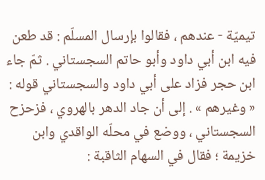تيميّة - عندهم ، فقالوا بإرسال المسلّم : قد طعن فيه ابن أبي داود وأبو حاتم السجستاني . ثمّ جاء ابن حجر فزاد على أبي داود والسجستاني قوله : « وغيرهم » . إلى أن جاد الدهر بالهروي ، فزحزح السجستاني ، ووضع في محلّه الواقدي وابن خزيمة ؛ فقال في السهام الثاقبة :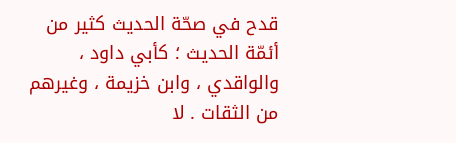قدح في صحّة الحديث كثير من أئمّة الحديث ؛ كأبي داود ، والواقدي ، وابن خزيمة ، وغيرهم من الثقات . لا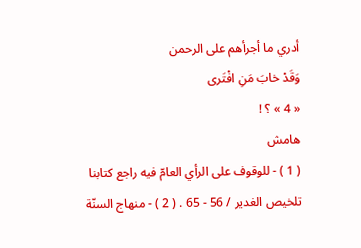أدري ما أجرأهم على الرحمن
وَقَدْ خابَ مَنِ افْتَرى
« 4 » ؟ !
هامش
( 1 ) - للوقوف على الرأي العامّ فيه راجع كتابنا تلخيص الغدير / 56 - 65 . ( 2 ) - منهاج السنّة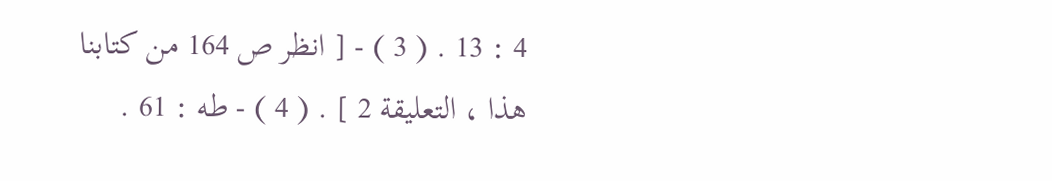4 : 13 . ( 3 ) - [ انظر ص 164 من كتابنا هذا ، التعليقة 2 ] . ( 4 ) - طه : 61 .